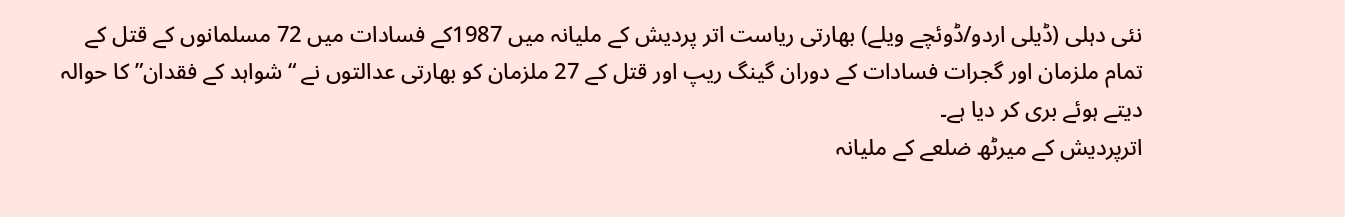نئی دہلی (ڈیلی اردو/ڈوئچے ویلے) بھارتی ریاست اتر پردیش کے ملیانہ میں 1987کے فسادات میں 72 مسلمانوں کے قتل کے تمام ملزمان اور گجرات فسادات کے دوران گینگ ریپ اور قتل کے 27 ملزمان کو بھارتی عدالتوں نے “شواہد کے فقدان” کا حوالہ دیتے ہوئے بری کر دیا ہے۔
اترپردیش کے میرٹھ ضلعے کے ملیانہ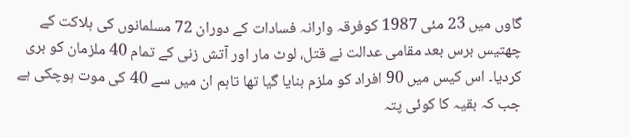گاوں میں 23 مئی 1987 کوفرقہ وارانہ فسادات کے دوران 72 مسلمانوں کی ہلاکت کے چھتیس برس بعد مقامی عدالت نے قتل، لوٹ مار اور آتش زنی کے تمام 40 ملزمان کو بری کردیا۔ اس کیس میں 90 افراد کو ملزم بنایا گیا تھا تاہم ان میں سے 40 کی موت ہوچکی ہے جب کہ بقیہ کا کوئی پتہ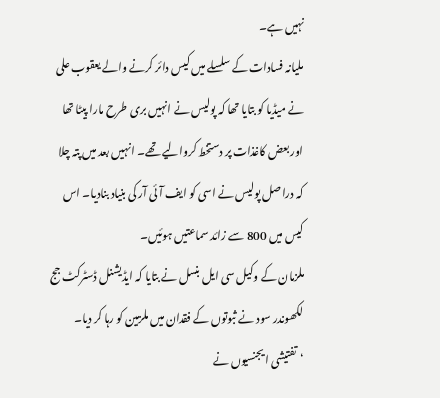نہیں ہے۔
ملیانہ فسادات کے سلسلے میں کیس دائر کرنے والے یعقوب علی نے میڈیا کو بتایا تھا کہ پولیس نے انہیں بری طرح مارا پیٹا تھا اور بعض کاغذات پر دستخط کروالیے تھے۔ انہیں بعد میں پتہ چلا کہ دراصل پولیس نے اسی کو ایف آئی آر کی بنیاد بنادیا۔ اس کیس میں 800 سے زائد سماعتیں ہوئیں۔
ملزمان کے وکیل سی ایل بنسل نے بتایا کہ ایڈیشنل ڈسٹرکٹ جج لکھوندر سود نے ثبوتوں کے فقدان میں ملزمین کو رہا کر دیا۔
‘تفتیشی ایجنسیوں نے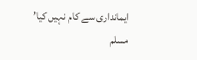ایمانداری سے کام نہیں کیا’
مسلم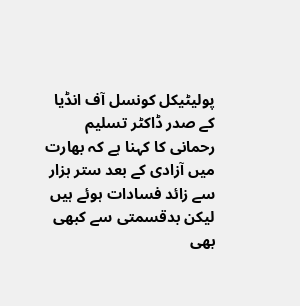پولیٹیکل کونسل آف انڈیا کے صدر ڈاکٹر تسلیم رحمانی کا کہنا ہے کہ بھارت میں آزادی کے بعد ستر ہزار سے زائد فسادات ہوئے ہیں لیکن بدقسمتی سے کبھی بھی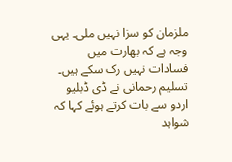ملزمان کو سزا نہیں ملی۔ یہی وجہ ہے کہ بھارت میں فسادات نہیں رک سکے ہیں۔
تسلیم رحمانی نے ڈی ڈبلیو اردو سے بات کرتے ہوئے کہا کہ شواہد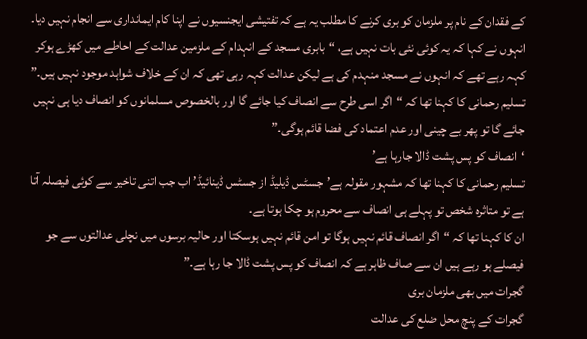کے فقدان کے نام پر ملزمان کو بری کرنے کا مطلب یہ ہے کہ تفتیشی ایجنسیوں نے اپنا کام ایمانداری سے انجام نہیں دیا۔ انہوں نے کہا کہ یہ کوئی نئی بات نہیں ہے، “بابری مسجد کے انہدام کے ملزمین عدالت کے احاطے میں کھڑے ہوکر کہہ رہے تھے کہ انہوں نے مسجد منہدم کی ہے لیکن عدالت کہہ رہی تھی کہ ان کے خلاف شواہد موجود نہیں ہیں۔”
تسلیم رحمانی کا کہنا تھا کہ “اگر اسی طرح سے انصاف کیا جائے گا اور بالخصوص مسلمانوں کو انصاف دیا ہی نہیں جائے گا تو پھر بے چینی اور عدم اعتماد کی فضا قائم ہوگی۔”
‘انصاف کو پس پشت ڈالا جارہا ہے’
تسلیم رحمانی کا کہنا تھا کہ مشہور مقولہ ہے’جسٹس ڈیلیڈ از جسٹس ڈینائیڈ’ اب جب اتنی تاخیر سے کوئی فیصلہ آتا ہے تو متاثرہ شخص تو پہلے ہی انصاف سے محروم ہو چکا ہوتا ہے۔
ان کا کہنا تھا کہ “اگر انصاف قائم نہیں ہوگا تو امن قائم نہیں ہوسکتا اور حالیہ برسوں میں نچلی عدالتوں سے جو فیصلے ہو رہے ہیں ان سے صاف ظاہر ہے کہ انصاف کو پس پشت ڈالا جا رہا ہے۔”
گجرات میں بھی ملزمان بری
گجرات کے پنچ محل ضلع کی عدالت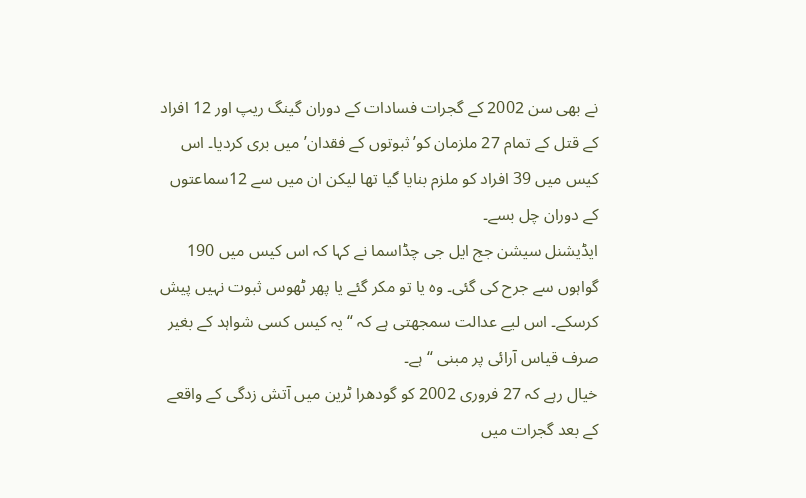نے بھی سن 2002 کے گجرات فسادات کے دوران گینگ ریپ اور 12 افراد کے قتل کے تمام 27 ملزمان کو’ثبوتوں کے فقدان’ میں بری کردیا۔ اس کیس میں 39 افراد کو ملزم بنایا گیا تھا لیکن ان میں سے 12سماعتوں کے دوران چل بسے۔
ایڈیشنل سیشن جج ایل جی چڈاسما نے کہا کہ اس کیس میں 190 گواہوں سے جرح کی گئی۔ وہ یا تو مکر گئے یا پھر ٹھوس ثبوت نہیں پیش کرسکے۔ اس لیے عدالت سمجھتی ہے کہ “یہ کیس کسی شواہد کے بغیر صرف قیاس آرائی پر مبنی “ہے۔
خیال رہے کہ 27 فروری 2002 کو گودھرا ٹرین میں آتش زدگی کے واقعے کے بعد گجرات میں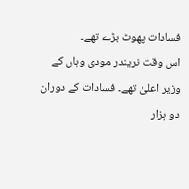فسادات پھوٹ بڑے تھے۔
اس وقت نریندر مودی وہاں کے وزیر اعلیٰ تھے۔ فسادات کے دوران دو ہزار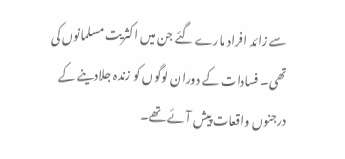سے زائد افراد مارے گئے جن میں اکثریت مسلمانوں کی تھی۔ فسادات کے دوران لوگوں کو زندہ جلادینے کے درجنوں واقعات پیش آئے تھے۔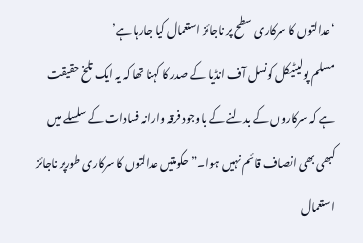‘عدالتوں کا سرکاری سطح پر ناجائز استعمال کیا جارہا ہے’
مسلم پولیٹیکل کونسل آف انڈیا کے صدر کا کہنا تھا کہ یہ ایک تلخ حقیقت ہے کہ سرکاروں کے بدلنے کے باوجود فرقہ وارانہ فسادات کے سلسلے میں کبھی بھی انصاف قائم نہیں ہوا۔” حکومتیں عدالتوں کا سرکاری طورپر ناجائز استعمال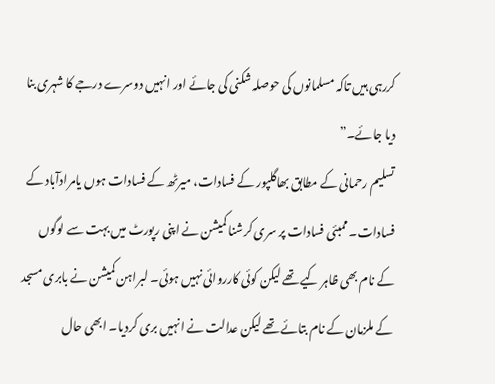کررہی ہیں تاکہ مسلمانوں کی حوصلہ شکنی کی جائے اور انہیں دوسرے درجے کا شہری بنا دیا جائے۔”
تسلیم رحمانی کے مطابق بھاگلپور کے فسادات، میرٹھ کے فسادات ہوں یامرادآباد کے فسادات۔ ممبئی فسادات پر سری کرشنا کمیشن نے اپنی رپورٹ میں بہت سے لوگوں کے نام بھی ظاہر کیے تھے لیکن کوئی کارروائی نہیں ہوئی۔ لبراہن کمیشن نے بابری مسجد کے ملزمان کے نام بتائے تھے لیکن عدالت نے انہیں بری کردیا۔ ابھی حال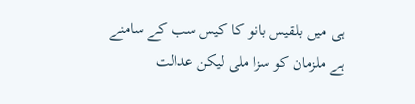ہی میں بلقیس بانو کا کیس سب کے سامنے ہے ملزمان کو سزا ملی لیکن عدالت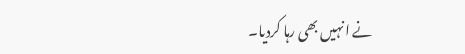نے انہیں بھی رہا کردیا۔